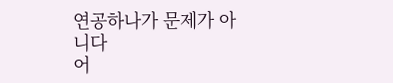연공하나가 문제가 아니다
어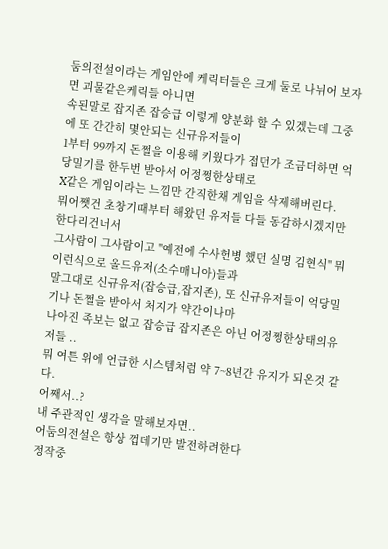둠의전설이라는 게임안에 케릭터들은 크게 둘로 나뉘어 보자면 괴물같은케릭들 아니면
속된말로 잡지존 잡승급 이렇게 양분화 할 수 있겠는데 그중에 또 간간히 몇안되는 신규유저들이
1부터 99까지 돈쩔을 이용해 키웠다가 접던가 조금더하면 억당밀기를 한두번 받아서 어정쩡한상태로
X같은 게임이라는 느낌만 간직한채 게임을 삭제해버린다.
뭐어쨋건 초창기때부터 해왔던 유저들 다들 동감하시겠지만 한다리건너서
그사람이 그사람이고 "예전에 수사헌병 했던 실명 김현식" 뭐이런식으로 올드유저(소수매니아)들과
말그대로 신규유저(잡승급,잡지존), 또 신규유저들이 억당밀기나 돈쩔을 받아서 처지가 약간이나마
나아진 족보는 없고 잡승급 잡지존은 아닌 어정쩡한상태의유저들 ..
뭐 여튼 위에 언급한 시스템처럼 약 7~8년간 유지가 되온것 같다.
어째서..?
내 주관적인 생각을 말해보자면..
어둠의전설은 항상 껍데기만 발전하려한다
정작중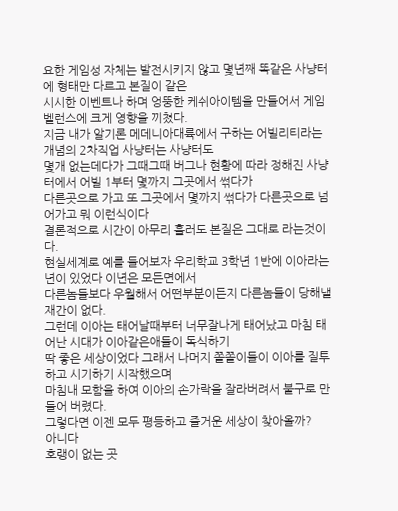요한 게임성 자체는 발전시키지 않고 몇년째 똑같은 사냥터에 형태만 다르고 본질이 같은
시시한 이벤트나 하며 엉뚱한 케쉬아이템을 만들어서 게임벨런스에 크게 영향을 끼쳤다.
지금 내가 알기론 메데니아대륙에서 구하는 어빌리티라는 개념의 2차직업 사냥터는 사냥터도
몇개 없는데다가 그때그때 버그나 현황에 따라 정해진 사냥터에서 어빌 1부터 몇까지 그곳에서 썪다가
다른곳으로 가고 또 그곳에서 몇까지 썪다가 다른곳으로 넘어가고 뭐 이런식이다
결론적으로 시간이 아무리 흘러도 본질은 그대로 라는것이다.
현실세계로 예를 들어보자 우리학교 3학년 1반에 이아라는 년이 있었다 이년은 모든면에서
다른놈들보다 우월해서 어떤부분이든지 다른놈들이 당해낼 재간이 없다.
그런데 이아는 태어날때부터 너무잘나게 태어났고 마침 태어난 시대가 이아같은애들이 독식하기
딱 좋은 세상이었다 그래서 나머지 쫄쫄이들이 이아를 질투하고 시기하기 시작했으며
마침내 모함을 하여 이아의 손가락을 잘라버려서 불구로 만들어 버렸다.
그렇다면 이젠 모두 평등하고 즐거운 세상이 찾아올까?
아니다
호랭이 없는 곳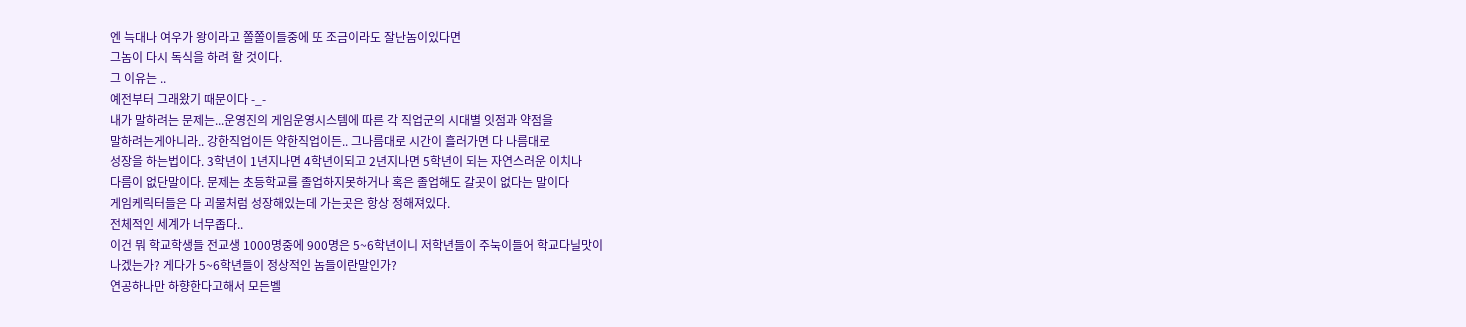엔 늑대나 여우가 왕이라고 쫄쫄이들중에 또 조금이라도 잘난놈이있다면
그놈이 다시 독식을 하려 할 것이다.
그 이유는 ..
예전부터 그래왔기 때문이다 -_-
내가 말하려는 문제는...운영진의 게임운영시스템에 따른 각 직업군의 시대별 잇점과 약점을
말하려는게아니라.. 강한직업이든 약한직업이든.. 그나름대로 시간이 흘러가면 다 나름대로
성장을 하는법이다. 3학년이 1년지나면 4학년이되고 2년지나면 5학년이 되는 자연스러운 이치나
다름이 없단말이다. 문제는 초등학교를 졸업하지못하거나 혹은 졸업해도 갈곳이 없다는 말이다
게임케릭터들은 다 괴물처럼 성장해있는데 가는곳은 항상 정해져있다.
전체적인 세계가 너무좁다..
이건 뭐 학교학생들 전교생 1000명중에 900명은 5~6학년이니 저학년들이 주눅이들어 학교다닐맛이
나겠는가? 게다가 5~6학년들이 정상적인 놈들이란말인가?
연공하나만 하향한다고해서 모든벨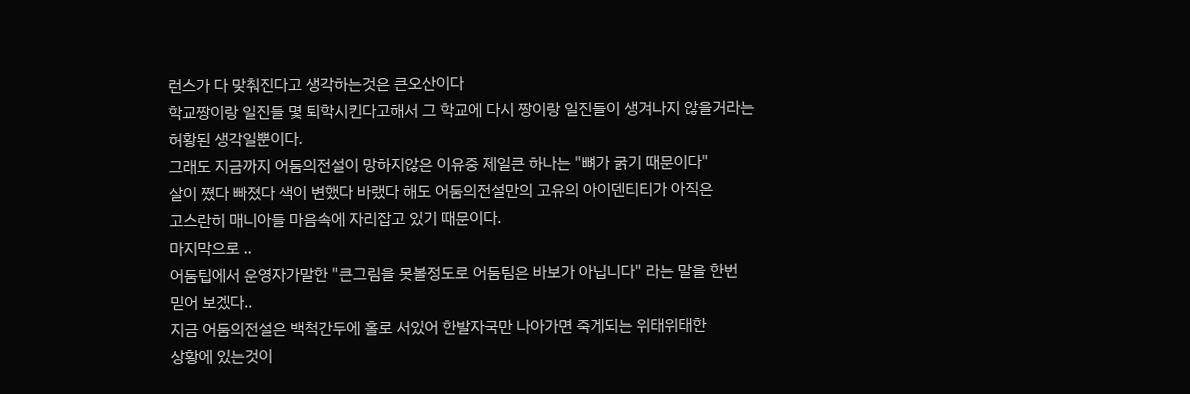런스가 다 맞춰진다고 생각하는것은 큰오산이다
학교짱이랑 일진들 몇 퇴학시킨다고해서 그 학교에 다시 짱이랑 일진들이 생겨나지 않을거라는
허황된 생각일뿐이다.
그래도 지금까지 어둠의전설이 망하지않은 이유중 제일큰 하나는 "뼈가 굵기 때문이다"
살이 쪘다 빠졌다 색이 변했다 바랬다 해도 어둠의전설만의 고유의 아이덴티티가 아직은
고스란히 매니아들 마음속에 자리잡고 있기 때문이다.
마지막으로 ..
어둠팁에서 운영자가말한 "큰그림을 못볼정도로 어둠팀은 바보가 아닙니다" 라는 말을 한번
믿어 보겠다..
지금 어둠의전설은 백척간두에 홀로 서있어 한발자국만 나아가면 죽게되는 위태위태한
상황에 있는것이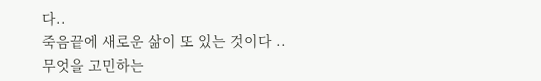다..
죽음끝에 새로운 삶이 또 있는 것이다 ..
무엇을 고민하는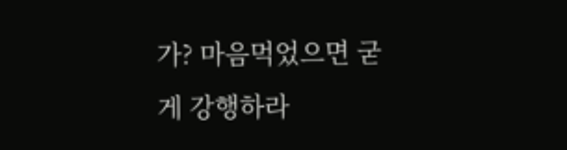가? 마음먹었으면 굳게 강행하라